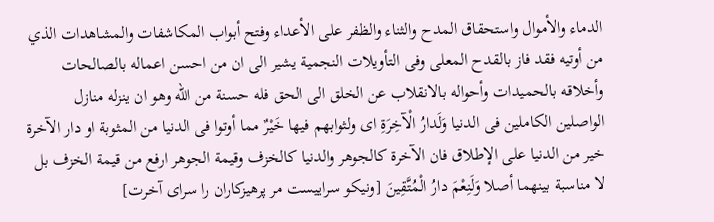الدماء والأموال واستحقاق المدح والثناء والظفر على الأعداء وفتح أبواب المكاشفات والمشاهدات الذي من أوتيه فقد فاز بالقدح المعلى وفى التأويلات النجمية يشير الى ان من احسن اعماله بالصالحات وأخلاقه بالحميدات وأحواله بالانقلاب عن الخلق الى الحق فله حسنة من الله وهو ان ينزله منازل الواصلين الكاملين فى الدنيا وَلَدارُ الْآخِرَةِ اى ولثوابهم فيها خَيْرٌ مما أوتوا فى الدنيا من المثوبة او دار الآخرة خير من الدنيا على الإطلاق فان الآخرة كالجوهر والدنيا كالخزف وقيمة الجوهر ارفع من قيمة الخزف بل لا مناسبة بينهما أصلا وَلَنِعْمَ دارُ الْمُتَّقِينَ [ونيكو سراييست مر پرهيزكاران را سراى آخرت]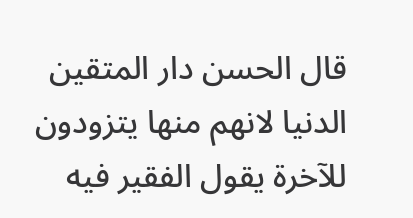قال الحسن دار المتقين الدنيا لانهم منها يتزودون للآخرة يقول الفقير فيه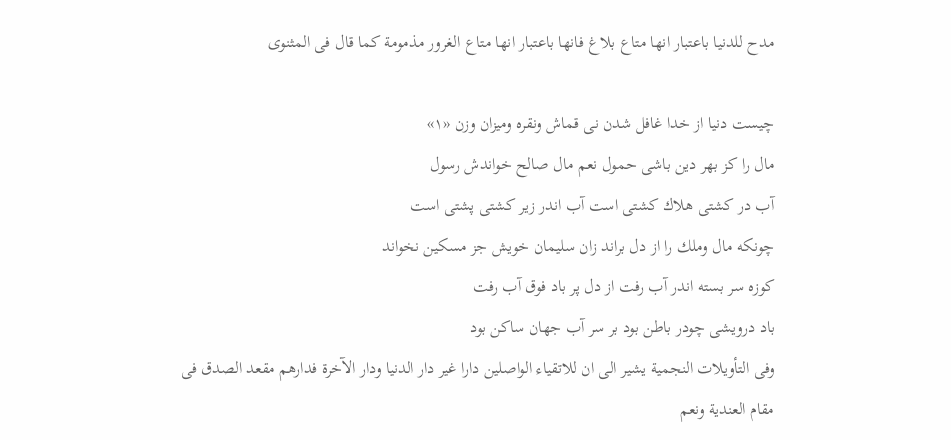مدح للدنيا باعتبار انها متاع بلاغ فانها باعتبار انها متاع الغرور مذمومة كما قال فى المثنوى

چيست دنيا از خدا غافل شدن نى قماش ونقره وميزان وزن «١»
مال را كز بهر دين باشى حمول نعم مال صالح خواندش رسول
آب در كشتى هلاك كشتى است آب اندر زير كشتى پشتى است
چونكه مال وملك را از دل براند زان سليمان خويش جز مسكين نخواند
كوزه سر بسته اندر آب رفت از دل پر باد فوق آب رفت
باد درويشى چودر باطن بود بر سر آب جهان ساكن بود
وفى التأويلات النجمية يشير الى ان للاتقياء الواصلين دارا غير دار الدنيا ودار الآخرة فدارهم مقعد الصدق فى مقام العندية ونعم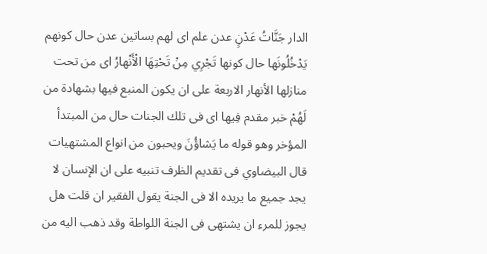الدار جَنَّاتُ عَدْنٍ عدن علم اى لهم بساتين عدن حال كونهم يَدْخُلُونَها حال كونها تَجْرِي مِنْ تَحْتِهَا الْأَنْهارُ اى من تحت منازلها الأنهار الاربعة على ان يكون المنبع فيها بشهادة من لَهُمْ خبر مقدم فِيها اى فى تلك الجنات حال من المبتدأ المؤخر وهو قوله ما يَشاؤُنَ ويحبون من انواع المشتهيات قال البيضاوي فى تقديم الظرف تنبيه على ان الإنسان لا يجد جميع ما يريده الا فى الجنة يقول الفقير ان قلت هل يجوز للمرء ان يشتهى فى الجنة اللواطة وقد ذهب اليه من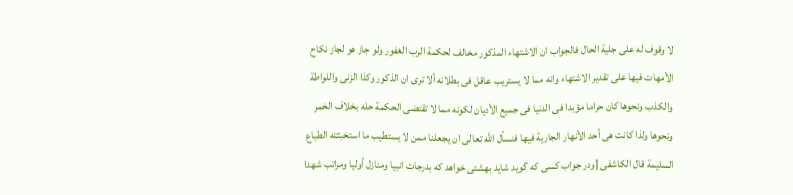لا وقوف له على جلية الحال فالجواب ان الاشتهاء المذكور مخالف لحكمة الرب الغفور ولو جاز هو لجاز نكاح الأمهات فيها على تقدير الاشتهاء وانه مما لا يستريب عاقل فى بطلانه ألا ترى ان الذكور وكذا الزنى واللواطة والكذب ونحوها كان حراما مؤبدا فى الدنيا فى جميع الأديان لكونه مما لا تقتضى الحكمة حله بخلاف الخمر ونحوها ولذا كانت هى أحد الأنهار الجارية فيها فنسأل الله تعالى ان يجعلنا ممن لا يستطيب ما استخبثته الطباع السليمة قال الكاشفى [ودر جواب كسى كه گويد شايد بهشتى خواهد كه بدرجات انبيا ومنازل أوليا ومراتب شهدا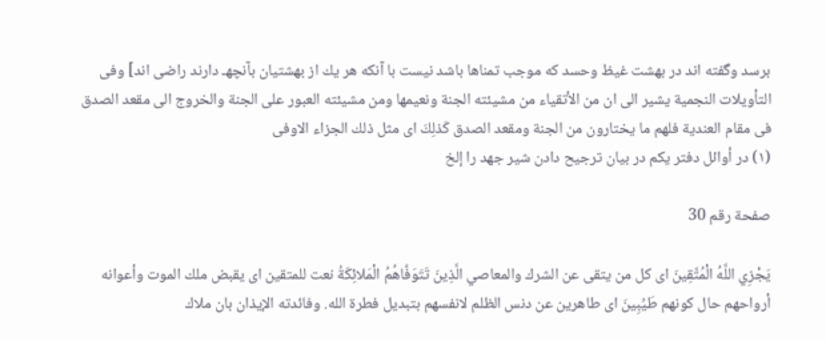برسد وگفته اند در بهشت غيظ وحسد كه موجب تمناها باشد نيست با آنكه هر يك از بهشتيان بآنچهـ دارند راضى اند] وفى التأويلات النجمية يشير الى ان من الأتقياء من مشيئته الجنة ونعيمها ومن مشيئته العبور على الجنة والخروج الى مقعد الصدق فى مقام العندية فلهم ما يختارون من الجنة ومقعد الصدق كَذلِكَ اى مثل ذلك الجزاء الاوفى
(١) در أوائل دفتر يكم در بيان ترجيح دادن شير جهد را إلخ

صفحة رقم 30

يَجْزِي اللَّهُ الْمُتَّقِينَ اى كل من يتقى عن الشرك والمعاصي الَّذِينَ تَتَوَفَّاهُمُ الْمَلائِكَةُ نعت للمتقين اى يقبض ملك الموت وأعوانه أرواحهم حال كونهم طَيِّبِينَ اى طاهرين عن دنس الظلم لانفسهم بتبديل فطرة الله. وفائدته الإيذان بان ملاك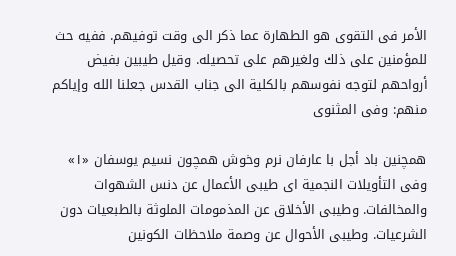الأمر فى التقوى هو الطهارة عما ذكر الى وقت توفيهم. ففيه حث للمؤمنين على ذلك ولغيرهم على تحصيله. وقيل طيبين بفيض أرواحهم لتوجه نفوسهم بالكلية الى جناب القدس جعلنا الله وإياكم منهم: وفى المثنوى

همچنين باد أجل با عارفان نرم وخوش همچون نسيم يوسفان «١»
وفى التأويلات النجمية اى طيبى الأعمال عن دنس الشهوات والمخالفات. وطيبى الأخلاق عن المذمومات الملوثة بالطبعيات دون الشرعيات. وطيبى الأحوال عن وصمة ملاحظات الكونين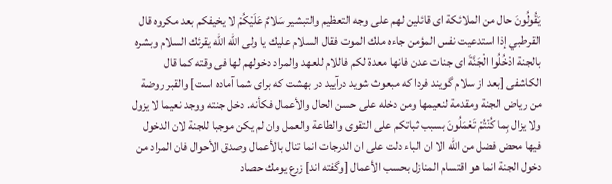يَقُولُونَ حال من الملائكة اى قائلين لهم على وجه التعظيم والتبشير سَلامٌ عَلَيْكُمْ لا يخيفكم بعد مكروه قال القرطبي إذا استدعيت نفس المؤمن جاءه ملك الموت فقال السلام عليك يا ولى الله الله يقرئك السلام وبشره بالجنة ادْخُلُوا الْجَنَّةَ اى جنات عدن فانها معدة لكم فاللام للعهد والمراد دخولهم لها فى وقته كما قال الكاشفى [بعد از سلام گويند فردا كه مبعوث شويد درآييد در بهشت كه براى شما آماده است] والقبر روضة من رياض الجنة ومقدمة لنعيمها ومن دخله على حسن الحال والأعمال فكأنه. دخل جنته ووجد نعيما لا يزول ولا يزال بِما كُنْتُمْ تَعْمَلُونَ بسبب ثباتكم على التقوى والطاعة والعمل وان لم يكن موجبا للجنة لان الدخول فيها محض فضل من الله الا ان الباء دلت على ان الدرجات انما تنال بالأعمال وصدق الأحوال فان المراد من دخول الجنة انما هو اقتسام المنازل بحسب الأعمال [وگفته اند] زرع يومك حصاد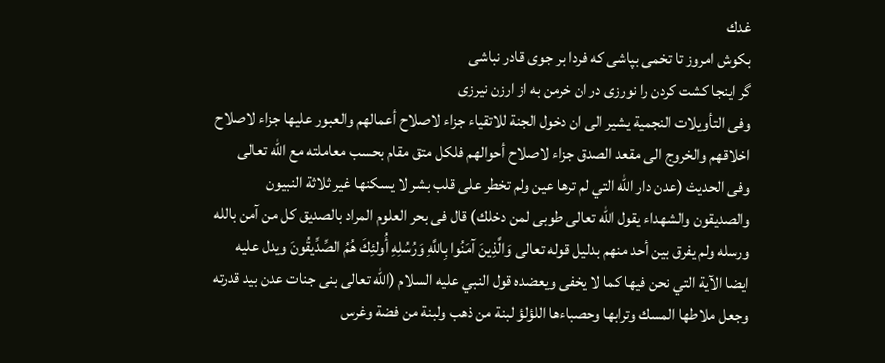غدك
بكوش امروز تا تخمى بپاشى كه فردا بر جوى قادر نباشى
گر اينجا كشت كردن را نورزى در ان خرمن به از ارزن نيرزى
وفى التأويلات النجمية يشير الى ان دخول الجنة للاتقياء جزاء لاصلاح أعمالهم والعبور عليها جزاء لاصلاح اخلاقهم والخروج الى مقعد الصدق جزاء لاصلاح أحوالهم فلكل متق مقام بحسب معاملته مع الله تعالى وفى الحديث (عدن دار الله التي لم ترها عين ولم تخطر على قلب بشر لا يسكنها غير ثلاثة النبيون والصديقون والشهداء يقول الله تعالى طوبى لمن دخلك) قال فى بحر العلوم المراد بالصديق كل من آمن بالله ورسله ولم يفرق بين أحد منهم بدليل قوله تعالى وَالَّذِينَ آمَنُوا بِاللَّهِ وَرُسُلِهِ أُولئِكَ هُمُ الصِّدِّيقُونَ ويدل عليه ايضا الآية التي نحن فيها كما لا يخفى ويعضده قول النبي عليه السلام (الله تعالى بنى جنات عدن بيد قدرته وجعل ملاطها المسك وترابها وحصباءها اللؤلؤ لبنة من ذهب ولبنة من فضة وغرس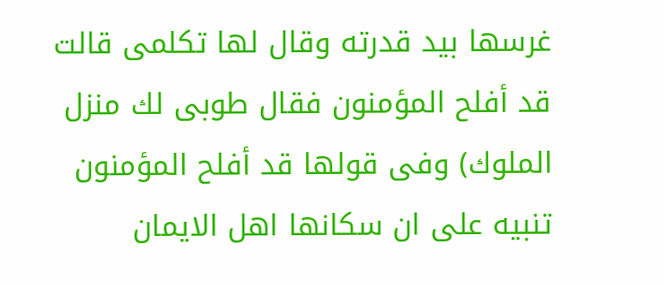غرسها بيد قدرته وقال لها تكلمى قالت قد أفلح المؤمنون فقال طوبى لك منزل الملوك) وفى قولها قد أفلح المؤمنون تنبيه على ان سكانها اهل الايمان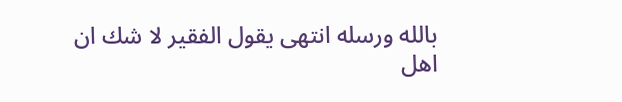بالله ورسله انتهى يقول الفقير لا شك ان اهل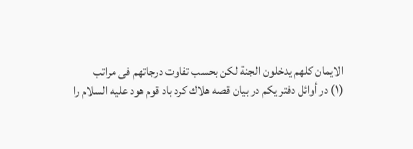الايمان كلهم يدخلون الجنة لكن بحسب تفاوت درجاتهم فى مراتب
(١) در أوائل دفتر يكم در بيان قصه هلاك كرد باد قوم هود عليه السلام را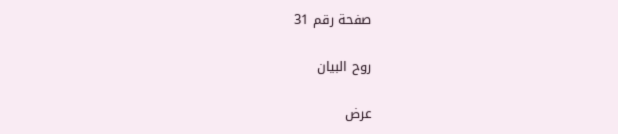صفحة رقم 31

روح البيان

عرض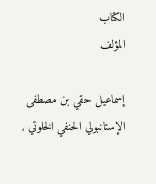الكتاب
المؤلف

إسماعيل حقي بن مصطفى الإستانبولي الحنفي الخلوتي ,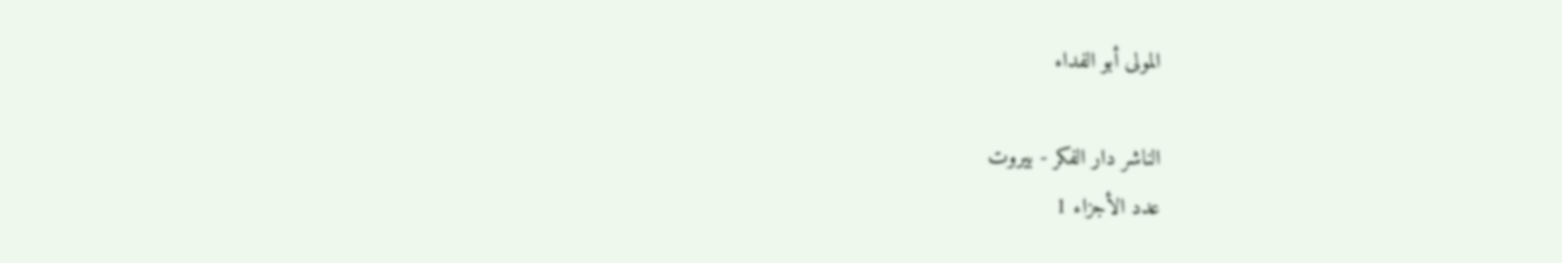المولى أبو الفداء

الناشر دار الفكر - بيروت
عدد الأجزاء 1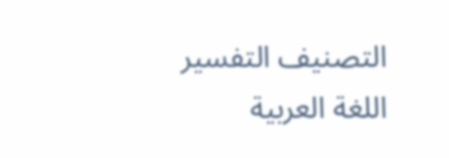التصنيف التفسير
اللغة العربية